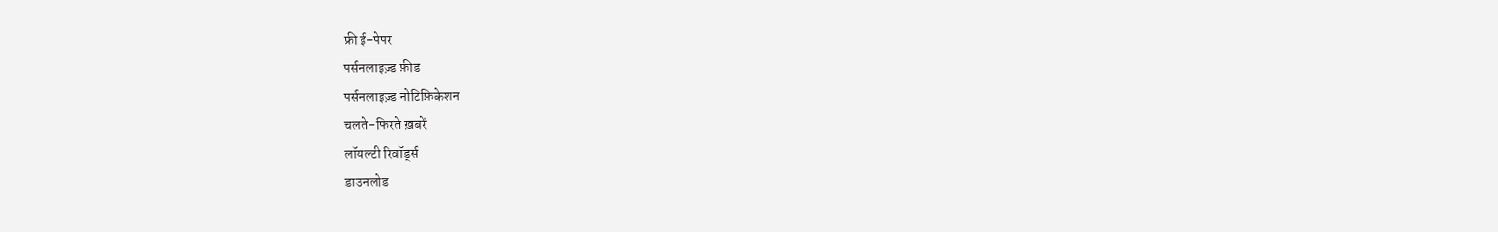फ्री ई-पेपर
पर्सनलाइज़्ड फ़ीड
पर्सनलाइज़्ड नोटिफ़िकेशन
चलते-फिरते ख़बरें
लॉयल्टी रिवॉर्ड्स
डाउनलोड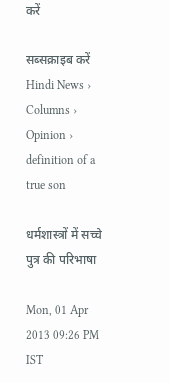करें

सब्सक्राइब करें
Hindi News ›   Columns ›   Opinion ›   definition of a true son

धर्मशास्त्रों में सच्चे पुत्र की परिभाषा

Mon, 01 Apr 2013 09:26 PM IST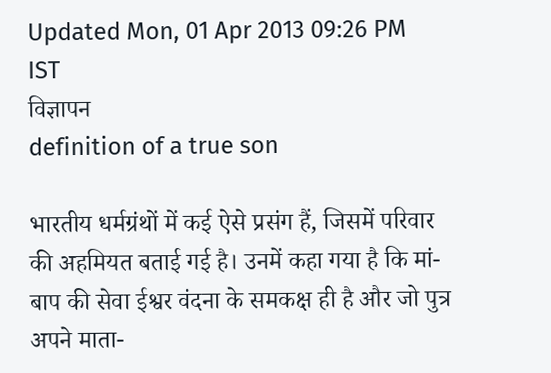Updated Mon, 01 Apr 2013 09:26 PM IST
विज्ञापन
definition of a true son

भारतीय धर्मग्रंथों में कई ऐसे प्रसंग हैं, जिसमें परिवार की अहमियत बताई गई है। उनमें कहा गया है कि मां-बाप की सेवा ईश्वर वंदना के समकक्ष ही है और जो पुत्र अपने माता-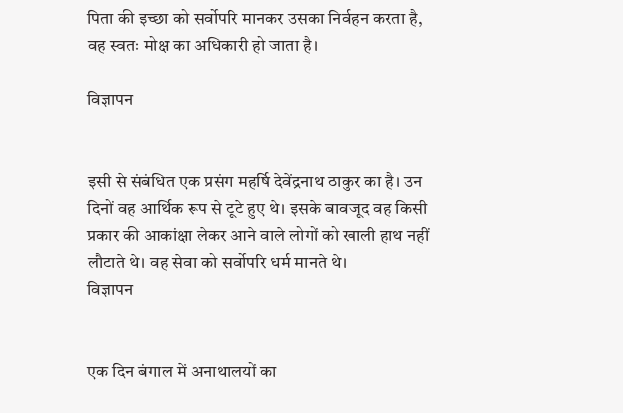पिता की इच्छा को सर्वोपरि मानकर उसका निर्वहन करता है, वह स्वतः मोक्ष का अधिकारी हो जाता है।

विज्ञापन


इसी से संबंधित एक प्रसंग महर्षि देवेंद्रनाथ ठाकुर का है। उन दिनों वह आर्थिक रूप से टूटे हुए थे। इसके बावजूद वह किसी प्रकार की आकांक्षा लेकर आने वाले लोगों को खाली हाथ नहीं लौटाते थे। वह सेवा को सर्वोपरि धर्म मानते थे।
विज्ञापन


एक दिन बंगाल में अनाथालयों का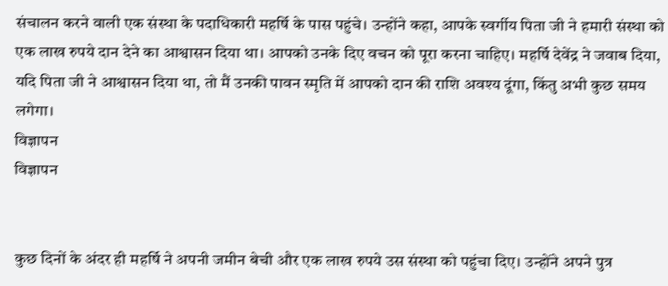संचालन करने वाली एक संस्था के पदाधिकारी महर्षि के पास पहुंचे। उन्होंने कहा, आपके स्वर्गीय पिता जी ने हमारी संस्था को एक लाख रुपये दान देने का आश्वासन दिया था। आपको उनके दिए वचन को पूरा करना चाहिए। महर्षि देवेंद्र ने जवाब दिया, यदि पिता जी ने आश्वासन दिया था, तो मैं उनकी पावन स्मृति में आपको दान की राशि अवश्य दूंगा, किंतु अभी कुछ समय लगेगा।
विज्ञापन
विज्ञापन


कुछ दिनों के अंदर ही महर्षि ने अपनी जमीन बेची और एक लाख रुपये उस संस्था को पहुंचा दिए। उन्होंने अपने पुत्र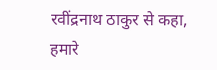रवींद्रनाथ ठाकुर से कहा, हमारे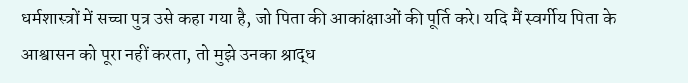धर्मशास्त्रों में सच्चा पुत्र उसे कहा गया है, जो पिता की आकांक्षाओं की पूर्ति करे। यदि मैं स्वर्गीय पिता के आश्वासन को पूरा नहीं करता, तो मुझे उनका श्राद्ध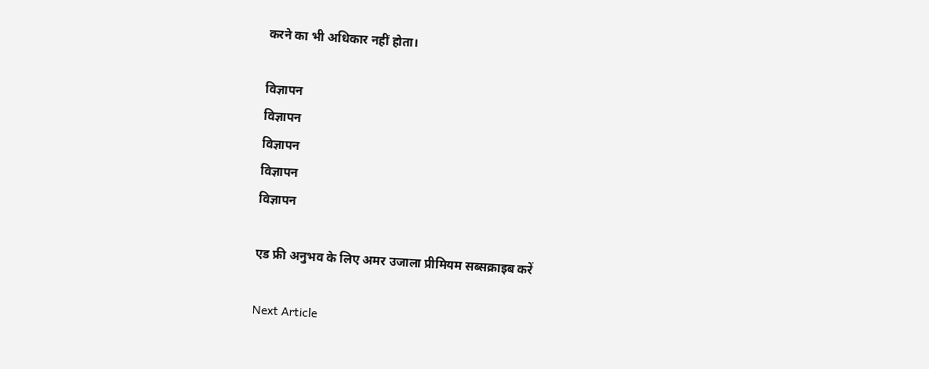करने का भी अधिकार नहीं होता।

विज्ञापन
विज्ञापन
विज्ञापन
विज्ञापन
विज्ञापन

एड फ्री अनुभव के लिए अमर उजाला प्रीमियम सब्सक्राइब करें

Next Article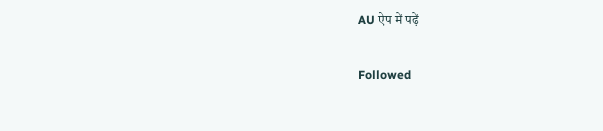AU ऐप में पढ़ें

Followed